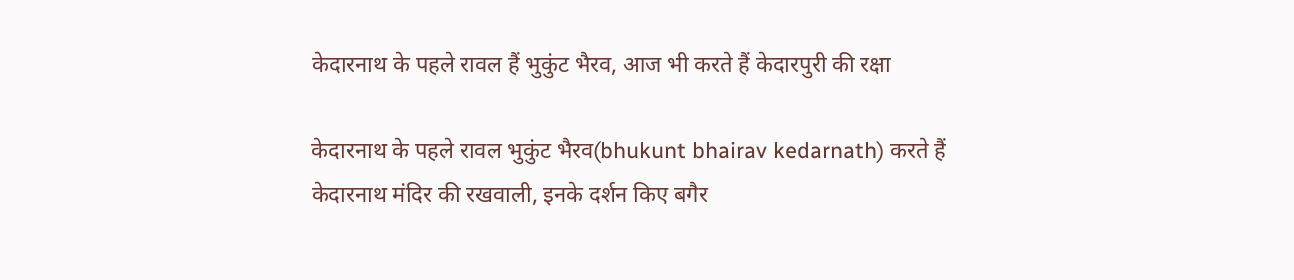केदारनाथ के पहले रावल हैं भुकुंट भैरव, आज भी करते हैं केदारपुरी की रक्षा

केदारनाथ के पहले रावल भुकुंट भैरव(bhukunt bhairav kedarnath) करते हैं केदारनाथ मंदिर की रखवाली, इनके दर्शन किए बगैर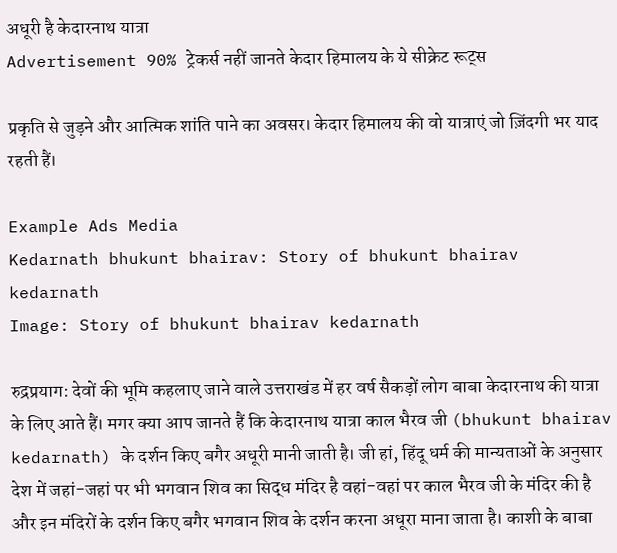अधूरी है केदारनाथ यात्रा
Advertisement 90% ट्रेकर्स नहीं जानते केदार हिमालय के ये सीक्रेट रूट्स

प्रकृति से जुड़ने और आत्मिक शांति पाने का अवसर। केदार हिमालय की वो यात्राएं जो ज़िंदगी भर याद रहती हैं।

Example Ads Media
Kedarnath bhukunt bhairav: Story of bhukunt bhairav kedarnath
Image: Story of bhukunt bhairav kedarnath

रुद्रप्रयाग: देवों की भूमि कहलाए जाने वाले उत्तराखंड में हर वर्ष सैकड़ों लोग बाबा केदारनाथ की यात्रा के लिए आते हैं। मगर क्या आप जानते हैं कि केदारनाथ यात्रा काल भैरव जी (bhukunt bhairav kedarnath) के दर्शन किए बगैर अधूरी मानी जाती है। जी हां, हिंदू धर्म की मान्यताओं के अनुसार देश में जहां-जहां पर भी भगवान शिव का सिद्ध मंदिर है वहां-वहां पर काल भैरव जी के मंदिर की है और इन मंदिरों के दर्शन किए बगैर भगवान शिव के दर्शन करना अधूरा माना जाता है। काशी के बाबा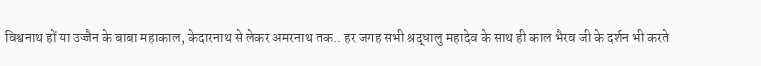विश्वनाथ हों या उज्जैन के बाबा महाकाल, केदारनाथ से लेकर अमरनाथ तक.. हर जगह सभी श्रद्धालु महादेव के साथ ही काल भैरव जी के दर्शन भी करते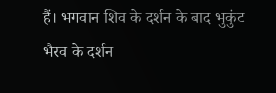हैं। भगवान शिव के दर्शन के बाद भुकुंट भैरव के दर्शन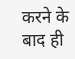करने के बाद ही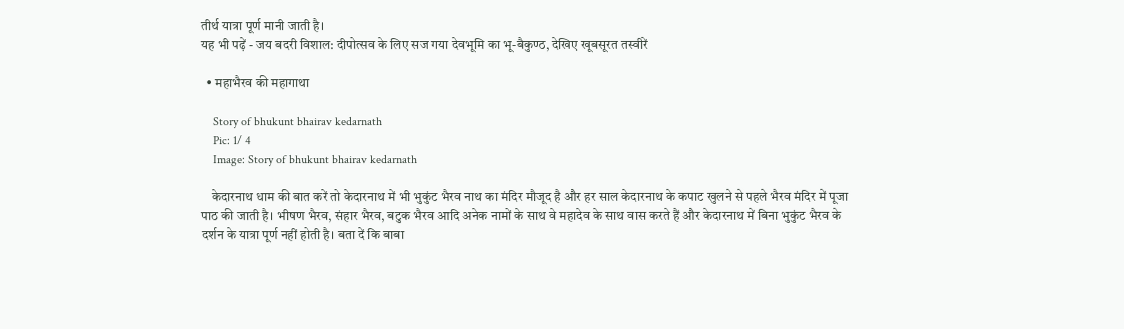तीर्थ यात्रा पूर्ण मानी जाती है।
यह भी पढ़ें - जय बदरी विशाल: दीपोत्सव के लिए सज गया देवभूमि का भू-बैकुण्ठ, देखिए खूबसूरत तस्वीरें

  • महाभैरव की महागाथा

    Story of bhukunt bhairav kedarnath
    Pic: 1/ 4
    Image: Story of bhukunt bhairav kedarnath

    केदारनाथ धाम की बात करें तो केदारनाथ में भी भुकुंट भैरव नाथ का मंदिर मौजूद है और हर साल केदारनाथ के कपाट खुलने से पहले भैरव मंदिर में पूजा पाठ की जाती है। भीषण भैरव, संहार भैरव, बटुक भैरव आदि अनेक नामों के साथ वे महादेव के साथ वास करते हैं और केदारनाथ में बिना भुकुंट भैरव के दर्शन के यात्रा पूर्ण नहीं होती है। बता दें कि बाबा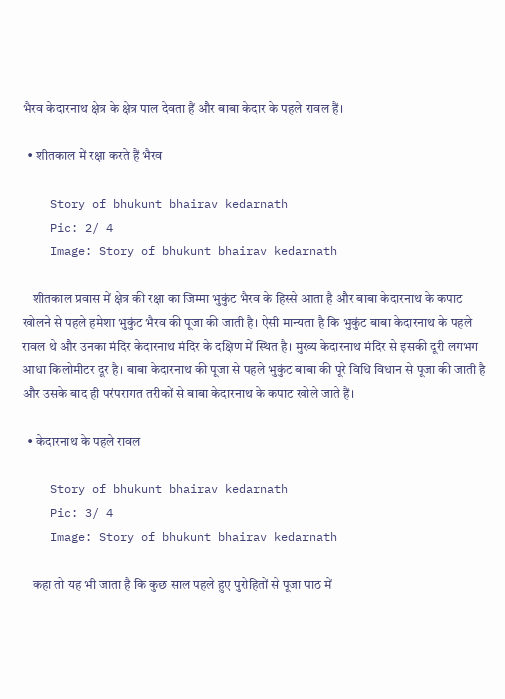भैरव केदारनाथ क्षेत्र के क्षेत्र पाल देवता हैं और बाबा केदार के पहले रावल हैं।

  • शीतकाल में रक्षा करते हैं भैरव

    Story of bhukunt bhairav kedarnath
    Pic: 2/ 4
    Image: Story of bhukunt bhairav kedarnath

    शीतकाल प्रवास में क्षेत्र की रक्षा का जिम्मा भुकुंट भैरव के हिस्से आता है और बाबा केदारनाथ के कपाट खोलने से पहले हमेशा भुकुंट भैरव की पूजा की जाती है। ऐसी मान्यता है कि भुकुंट बाबा केदारनाथ के पहले रावल थे और उनका मंदिर केदारनाथ मंदिर के दक्षिण में स्थित है। मुख्य केदारनाथ मंदिर से इसकी दूरी लगभग आधा किलोमीटर दूर है। बाबा केदारनाथ की पूजा से पहले भुकुंट बाबा की पूरे विधि विधान से पूजा की जाती है और उसके बाद ही परंपरागत तरीकों से बाबा केदारनाथ के कपाट खोले जाते हैं।

  • केदारनाथ के पहले रावल

    Story of bhukunt bhairav kedarnath
    Pic: 3/ 4
    Image: Story of bhukunt bhairav kedarnath

    कहा तो यह भी जाता है कि कुछ साल पहले हुए पुरोहितों से पूजा पाठ में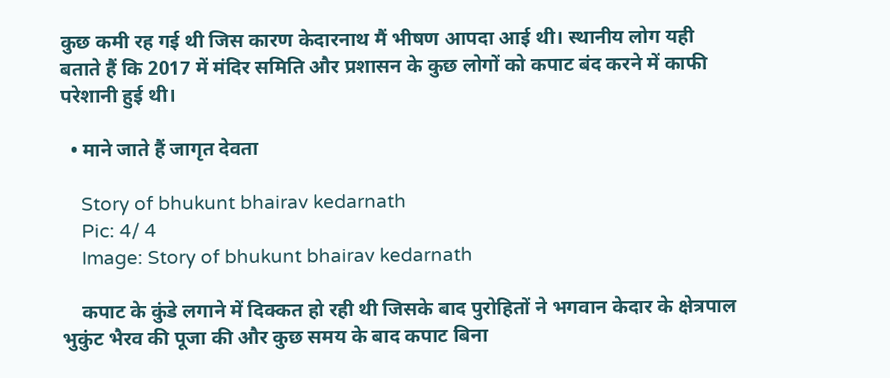कुछ कमी रह गई थी जिस कारण केदारनाथ मैं भीषण आपदा आई थी। स्थानीय लोग यही बताते हैं कि 2017 में मंदिर समिति और प्रशासन के कुछ लोगों को कपाट बंद करने में काफी परेशानी हुई थी।

  • माने जाते हैं जागृत देवता

    Story of bhukunt bhairav kedarnath
    Pic: 4/ 4
    Image: Story of bhukunt bhairav kedarnath

    कपाट के कुंडे लगाने में दिक्कत हो रही थी जिसके बाद पुरोहितों ने भगवान केदार के क्षेत्रपाल भुकुंट भैरव की पूजा की और कुछ समय के बाद कपाट बिना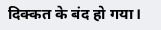दिक्कत के बंद हो गया।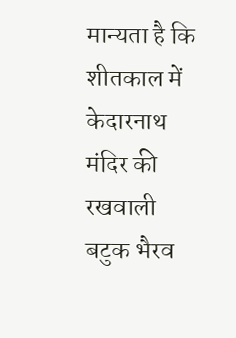मान्यता है कि शीतकाल में केदारनाथ मंदिर की रखवाली बटुक भैरव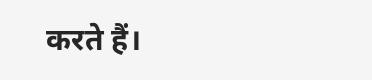करते हैं।